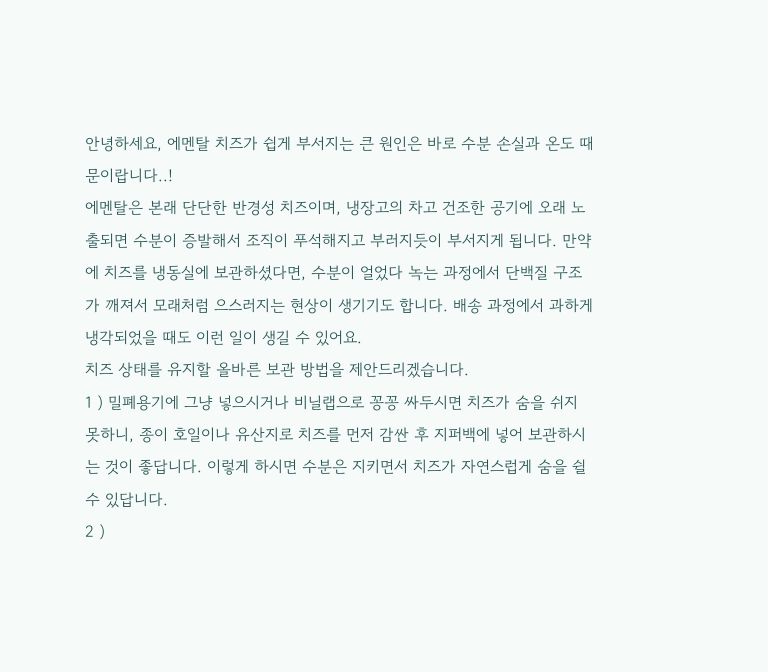안녕하세요, 에멘탈 치즈가 쉽게 부서지는 큰 원인은 바로 수분 손실과 온도 때문이랍니다..!
에멘탈은 본래 단단한 반경성 치즈이며, 냉장고의 차고 건조한 공기에 오래 노출되면 수분이 증발해서 조직이 푸석해지고 부러지듯이 부서지게 됩니다. 만약에 치즈를 냉동실에 보관하셨다면, 수분이 얼었다 녹는 과정에서 단백질 구조가 깨져서 모래처럼 으스러지는 현상이 생기기도 합니다. 배송 과정에서 과하게 냉각되었을 때도 이런 일이 생길 수 있어요.
치즈 상태를 유지할 올바른 보관 방법을 제안드리겠습니다.
1 ) 밀폐용기에 그냥 넣으시거나 비닐랩으로 꽁꽁 싸두시면 치즈가 숨을 쉬지 못하니, 종이 호일이나 유산지로 치즈를 먼저 감싼 후 지퍼백에 넣어 보관하시는 것이 좋답니다. 이렇게 하시면 수분은 지키면서 치즈가 자연스럽게 숨을 쉴 수 있답니다.
2 )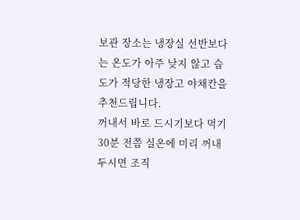보관 장소는 냉장실 선반보다는 온도가 아주 낮지 않고 습도가 적당한 냉장고 야채칸을 추천드립니다.
꺼내서 바로 드시기보다 먹기 30분 전쯤 실온에 미리 꺼내두시면 조직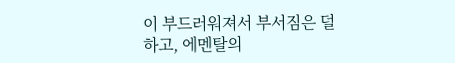이 부드러워져서 부서짐은 덜 하고, 에멘탈의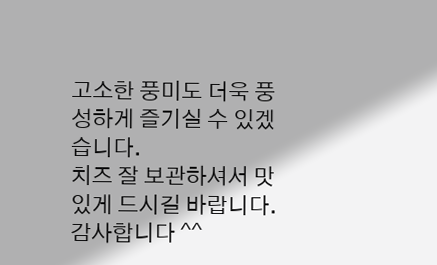고소한 풍미도 더욱 풍성하게 즐기실 수 있겠습니다.
치즈 잘 보관하셔서 맛있게 드시길 바랍니다. 감사합니다 ^^